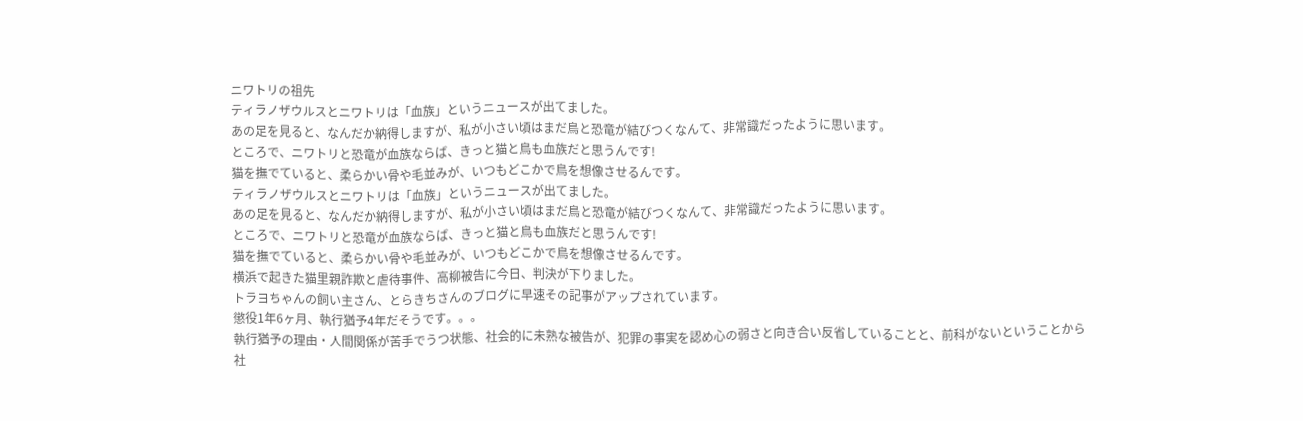ニワトリの祖先
ティラノザウルスとニワトリは「血族」というニュースが出てました。
あの足を見ると、なんだか納得しますが、私が小さい頃はまだ鳥と恐竜が結びつくなんて、非常識だったように思います。
ところで、ニワトリと恐竜が血族ならば、きっと猫と鳥も血族だと思うんです!
猫を撫でていると、柔らかい骨や毛並みが、いつもどこかで鳥を想像させるんです。
ティラノザウルスとニワトリは「血族」というニュースが出てました。
あの足を見ると、なんだか納得しますが、私が小さい頃はまだ鳥と恐竜が結びつくなんて、非常識だったように思います。
ところで、ニワトリと恐竜が血族ならば、きっと猫と鳥も血族だと思うんです!
猫を撫でていると、柔らかい骨や毛並みが、いつもどこかで鳥を想像させるんです。
横浜で起きた猫里親詐欺と虐待事件、高柳被告に今日、判決が下りました。
トラヨちゃんの飼い主さん、とらきちさんのブログに早速その記事がアップされています。
懲役1年6ヶ月、執行猶予4年だそうです。。。
執行猶予の理由・人間関係が苦手でうつ状態、社会的に未熟な被告が、犯罪の事実を認め心の弱さと向き合い反省していることと、前科がないということから社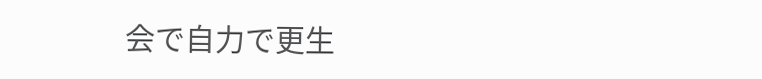会で自力で更生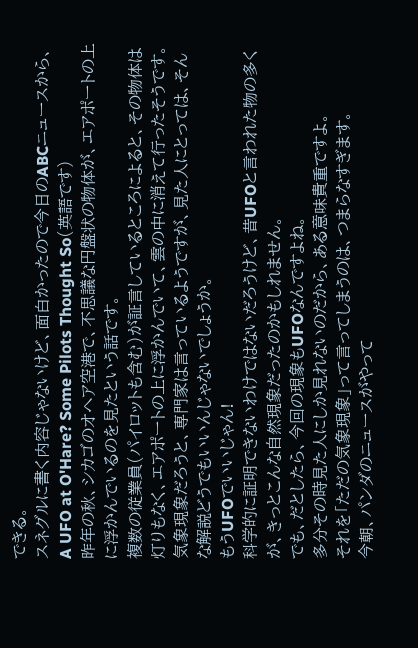できる。
スネグルに書く内容じゃないけど、面白かったので今日のABCニュースから、
A UFO at O'Hare? Some Pilots Thought So(英語です)
昨年の秋、シカゴのオヘア空港で、不思議な円盤状の物体が、エアポートの上に浮かんでいるのを見たという話です。
複数の従業員(パイロットも含む)が証言しているところによると、その物体は灯りもなく、エアポートの上に浮かんでいて、雲の中に消えて行ったそうです。
気象現象だろうと、専門家は言っているようですが、見た人にとっては、そんな解説どうでもいいんじゃないでしょうか。
もうUFOでいいじゃん!
科学的に証明できないわけではないだろうけど、昔UFOと言われた物の多くが、きっとこんな自然現象だったのかもしれません。
でも、だとしたら、今回の現象もUFOなんですよね。
多分その時見た人にしか見れないのだから、ある意味貴重ですよ。
それを「ただの気象現象」って言ってしまうのは、つまらなすぎます。
今朝、パンダのニュースがやって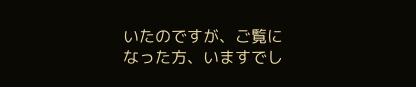いたのですが、ご覧になった方、いますでし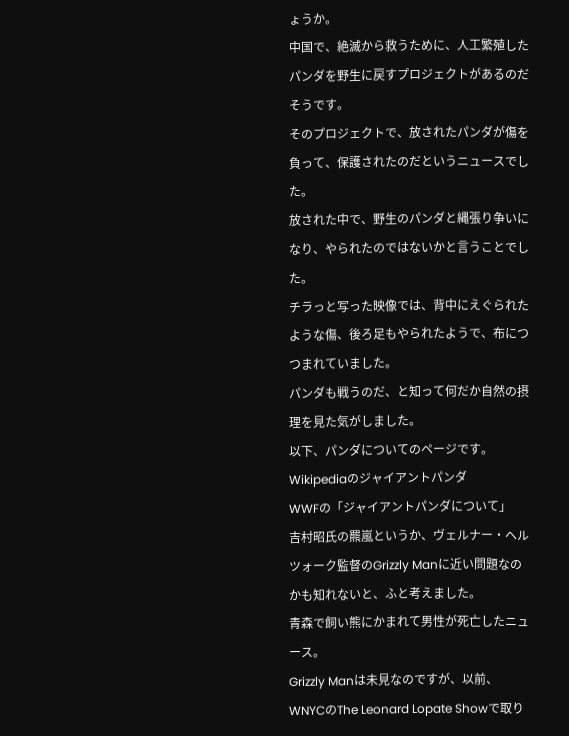ょうか。
中国で、絶滅から救うために、人工繁殖したパンダを野生に戻すプロジェクトがあるのだそうです。
そのプロジェクトで、放されたパンダが傷を負って、保護されたのだというニュースでした。
放された中で、野生のパンダと縄張り争いになり、やられたのではないかと言うことでした。
チラっと写った映像では、背中にえぐられたような傷、後ろ足もやられたようで、布につつまれていました。
パンダも戦うのだ、と知って何だか自然の摂理を見た気がしました。
以下、パンダについてのページです。
Wikipediaのジャイアントパンダ
WWFの「ジャイアントパンダについて」
吉村昭氏の羆嵐というか、ヴェルナー・ヘルツォーク監督のGrizzly Manに近い問題なのかも知れないと、ふと考えました。
青森で飼い熊にかまれて男性が死亡したニュース。
Grizzly Manは未見なのですが、以前、WNYCのThe Leonard Lopate Showで取り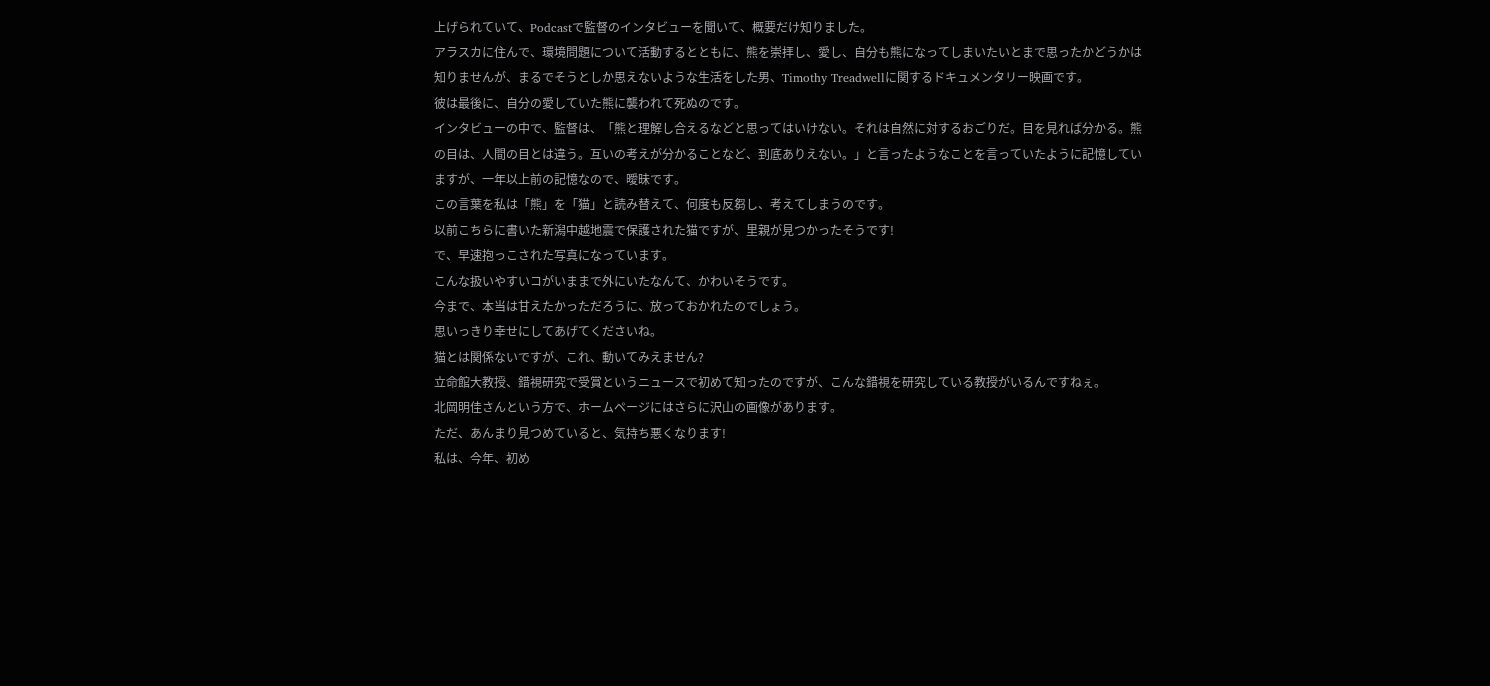上げられていて、Podcastで監督のインタビューを聞いて、概要だけ知りました。
アラスカに住んで、環境問題について活動するとともに、熊を崇拝し、愛し、自分も熊になってしまいたいとまで思ったかどうかは知りませんが、まるでそうとしか思えないような生活をした男、Timothy Treadwellに関するドキュメンタリー映画です。
彼は最後に、自分の愛していた熊に襲われて死ぬのです。
インタビューの中で、監督は、「熊と理解し合えるなどと思ってはいけない。それは自然に対するおごりだ。目を見れば分かる。熊の目は、人間の目とは違う。互いの考えが分かることなど、到底ありえない。」と言ったようなことを言っていたように記憶していますが、一年以上前の記憶なので、曖昧です。
この言葉を私は「熊」を「猫」と読み替えて、何度も反芻し、考えてしまうのです。
以前こちらに書いた新潟中越地震で保護された猫ですが、里親が見つかったそうです!
で、早速抱っこされた写真になっています。
こんな扱いやすいコがいままで外にいたなんて、かわいそうです。
今まで、本当は甘えたかっただろうに、放っておかれたのでしょう。
思いっきり幸せにしてあげてくださいね。
猫とは関係ないですが、これ、動いてみえません?
立命館大教授、錯視研究で受賞というニュースで初めて知ったのですが、こんな錯視を研究している教授がいるんですねぇ。
北岡明佳さんという方で、ホームページにはさらに沢山の画像があります。
ただ、あんまり見つめていると、気持ち悪くなります!
私は、今年、初め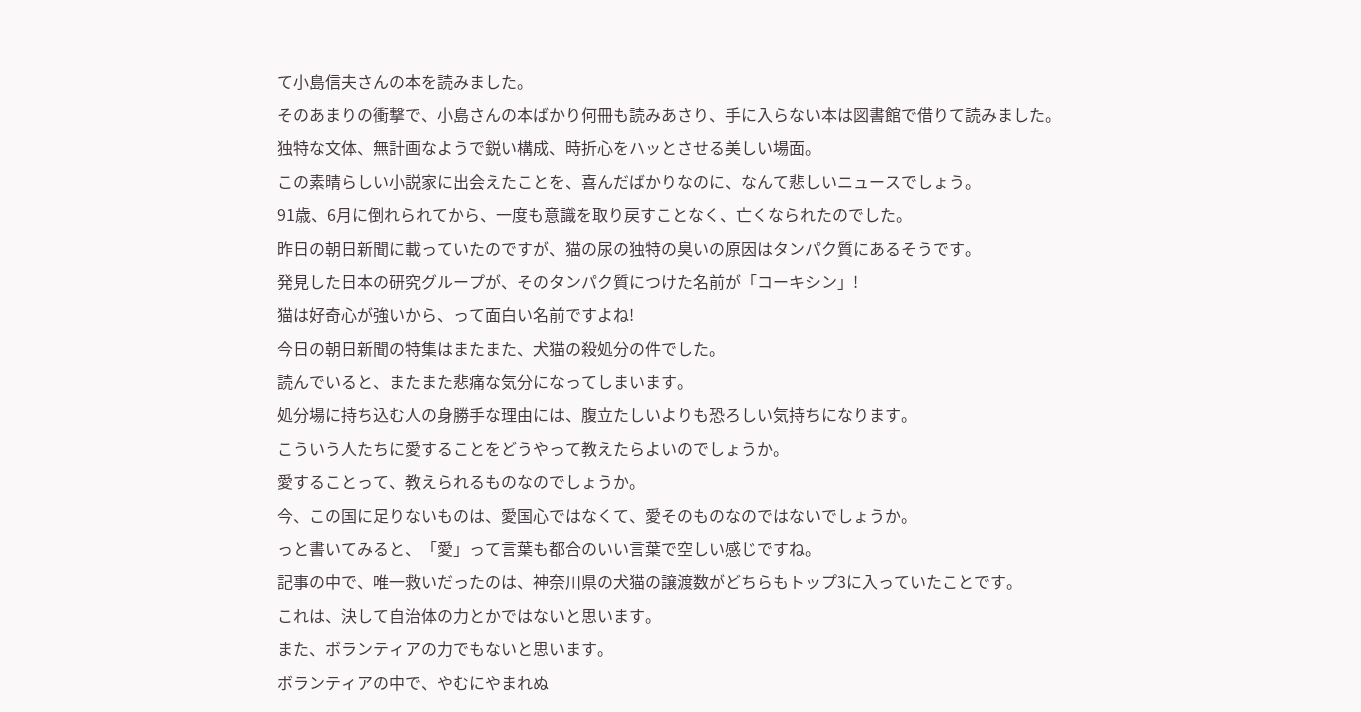て小島信夫さんの本を読みました。
そのあまりの衝撃で、小島さんの本ばかり何冊も読みあさり、手に入らない本は図書館で借りて読みました。
独特な文体、無計画なようで鋭い構成、時折心をハッとさせる美しい場面。
この素晴らしい小説家に出会えたことを、喜んだばかりなのに、なんて悲しいニュースでしょう。
91歳、6月に倒れられてから、一度も意識を取り戻すことなく、亡くなられたのでした。
昨日の朝日新聞に載っていたのですが、猫の尿の独特の臭いの原因はタンパク質にあるそうです。
発見した日本の研究グループが、そのタンパク質につけた名前が「コーキシン」!
猫は好奇心が強いから、って面白い名前ですよね!
今日の朝日新聞の特集はまたまた、犬猫の殺処分の件でした。
読んでいると、またまた悲痛な気分になってしまいます。
処分場に持ち込む人の身勝手な理由には、腹立たしいよりも恐ろしい気持ちになります。
こういう人たちに愛することをどうやって教えたらよいのでしょうか。
愛することって、教えられるものなのでしょうか。
今、この国に足りないものは、愛国心ではなくて、愛そのものなのではないでしょうか。
っと書いてみると、「愛」って言葉も都合のいい言葉で空しい感じですね。
記事の中で、唯一救いだったのは、神奈川県の犬猫の譲渡数がどちらもトップ3に入っていたことです。
これは、決して自治体の力とかではないと思います。
また、ボランティアの力でもないと思います。
ボランティアの中で、やむにやまれぬ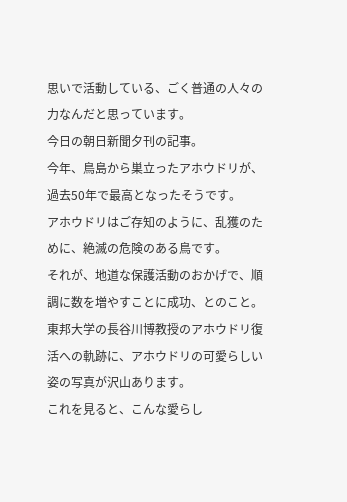思いで活動している、ごく普通の人々の力なんだと思っています。
今日の朝日新聞夕刊の記事。
今年、鳥島から巣立ったアホウドリが、過去50年で最高となったそうです。
アホウドリはご存知のように、乱獲のために、絶滅の危険のある鳥です。
それが、地道な保護活動のおかげで、順調に数を増やすことに成功、とのこと。
東邦大学の長谷川博教授のアホウドリ復活への軌跡に、アホウドリの可愛らしい姿の写真が沢山あります。
これを見ると、こんな愛らし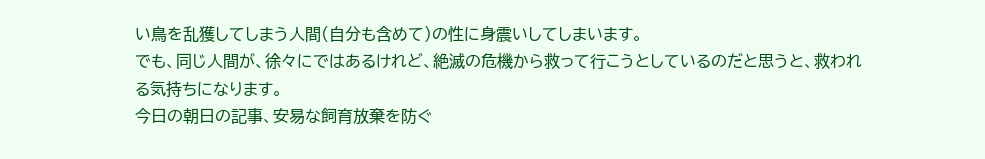い鳥を乱獲してしまう人間(自分も含めて)の性に身震いしてしまいます。
でも、同じ人間が、徐々にではあるけれど、絶滅の危機から救って行こうとしているのだと思うと、救われる気持ちになります。
今日の朝日の記事、安易な飼育放棄を防ぐ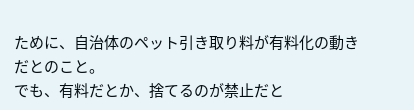ために、自治体のペット引き取り料が有料化の動きだとのこと。
でも、有料だとか、捨てるのが禁止だと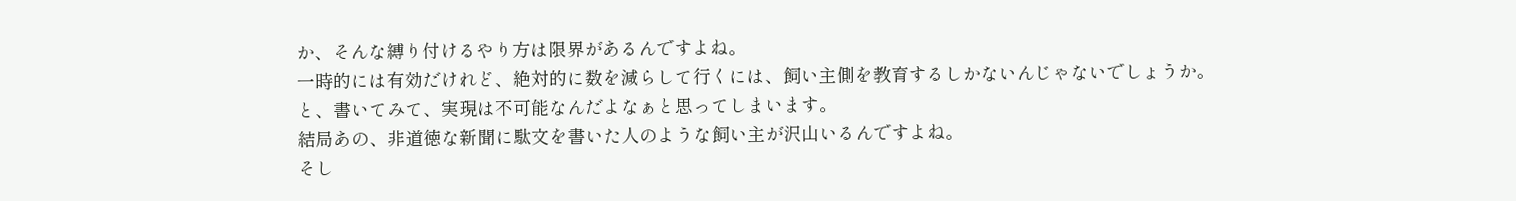か、そんな縛り付けるやり方は限界があるんですよね。
一時的には有効だけれど、絶対的に数を減らして行くには、飼い主側を教育するしかないんじゃないでしょうか。
と、書いてみて、実現は不可能なんだよなぁと思ってしまいます。
結局あの、非道徳な新聞に駄文を書いた人のような飼い主が沢山いるんですよね。
そし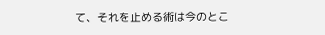て、それを止める術は今のとこ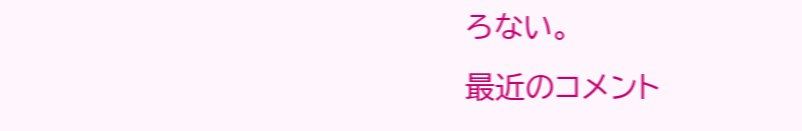ろない。
最近のコメント